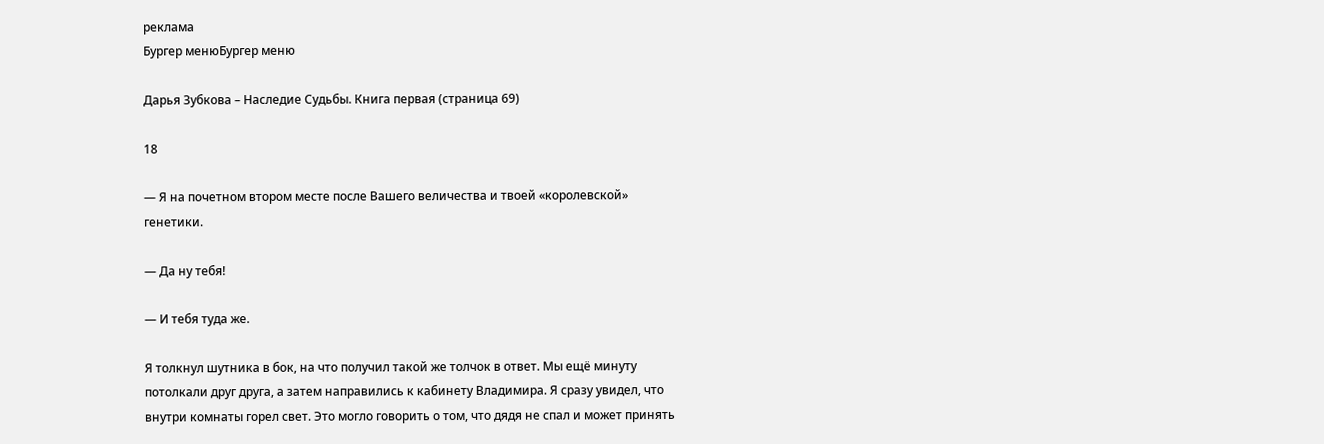реклама
Бургер менюБургер меню

Дарья Зубкова – Наследие Судьбы. Книга первая (страница 69)

18

— Я на почетном втором месте после Вашего величества и твоей «королевской» генетики.

— Да ну тебя!

— И тебя туда же.

Я толкнул шутника в бок, на что получил такой же толчок в ответ. Мы ещё минуту потолкали друг друга, а затем направились к кабинету Владимира. Я сразу увидел, что внутри комнаты горел свет. Это могло говорить о том, что дядя не спал и может принять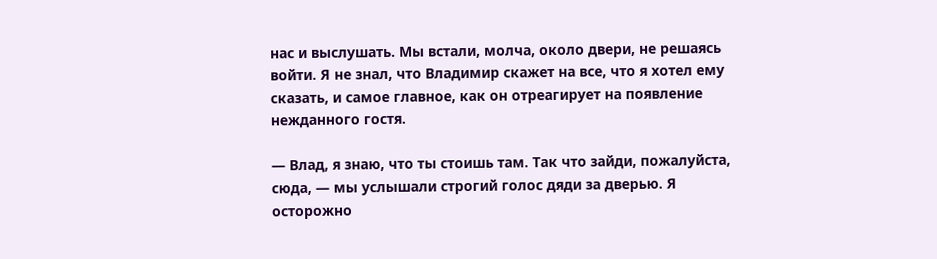нас и выслушать. Мы встали, молча, около двери, не решаясь войти. Я не знал, что Владимир скажет на все, что я хотел ему сказать, и самое главное, как он отреагирует на появление нежданного гостя.

— Влад, я знаю, что ты стоишь там. Так что зайди, пожалуйста, сюда, — мы услышали строгий голос дяди за дверью. Я осторожно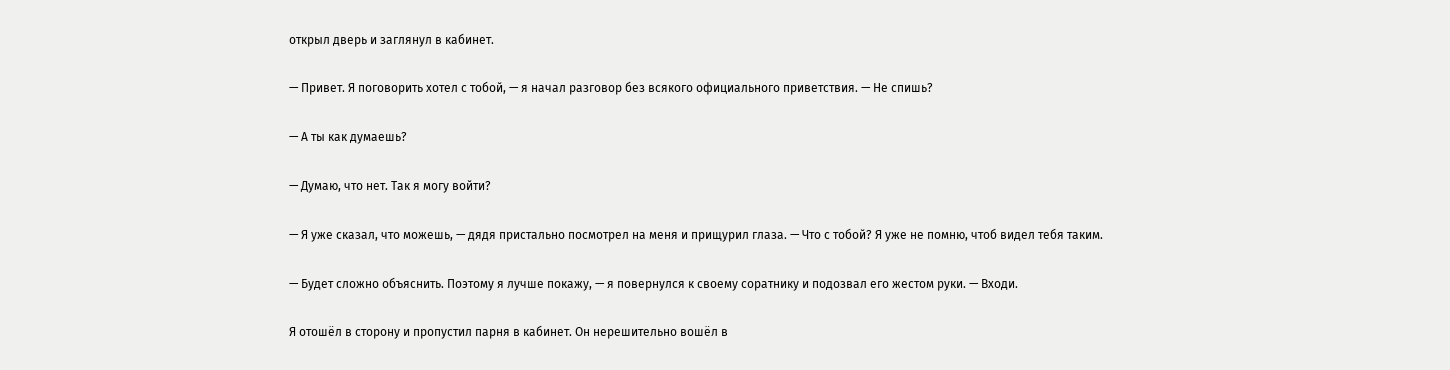открыл дверь и заглянул в кабинет.

— Привет. Я поговорить хотел с тобой, — я начал разговор без всякого официального приветствия. — Не спишь?

— А ты как думаешь?

— Думаю, что нет. Так я могу войти?

— Я уже сказал, что можешь, — дядя пристально посмотрел на меня и прищурил глаза. — Что с тобой? Я уже не помню, чтоб видел тебя таким.

— Будет сложно объяснить. Поэтому я лучше покажу, — я повернулся к своему соратнику и подозвал его жестом руки. — Входи.

Я отошёл в сторону и пропустил парня в кабинет. Он нерешительно вошёл в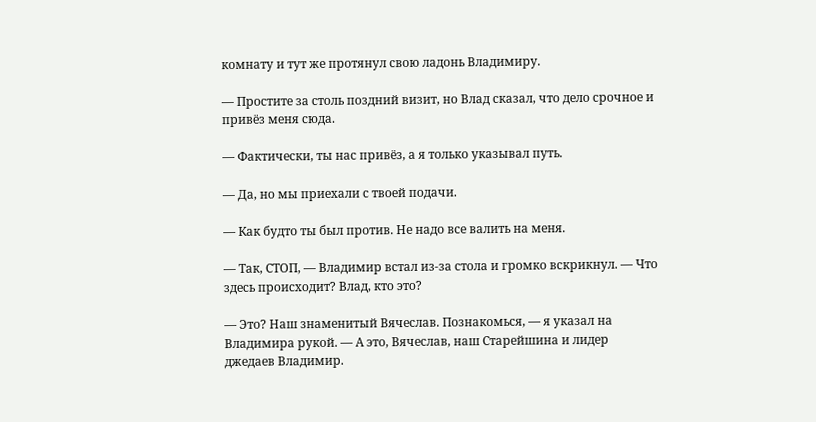комнату и тут же протянул свою ладонь Владимиру.

— Простите за столь поздний визит, но Влад сказал, что дело срочное и привёз меня сюда.

— Фактически, ты нас привёз, а я только указывал путь.

— Да, но мы приехали с твоей подачи.

— Как будто ты был против. Не надо все валить на меня.

— Так, СТОП, — Владимир встал из-за стола и громко вскрикнул. — Что здесь происходит? Влад, кто это?

— Это? Наш знаменитый Вячеслав. Познакомься, — я указал на Владимира рукой. — А это, Вячеслав, наш Старейшина и лидер джедаев Владимир.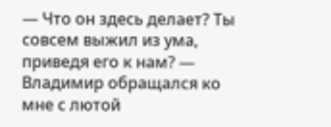— Что он здесь делает? Ты совсем выжил из ума, приведя его к нам? — Владимир обращался ко мне с лютой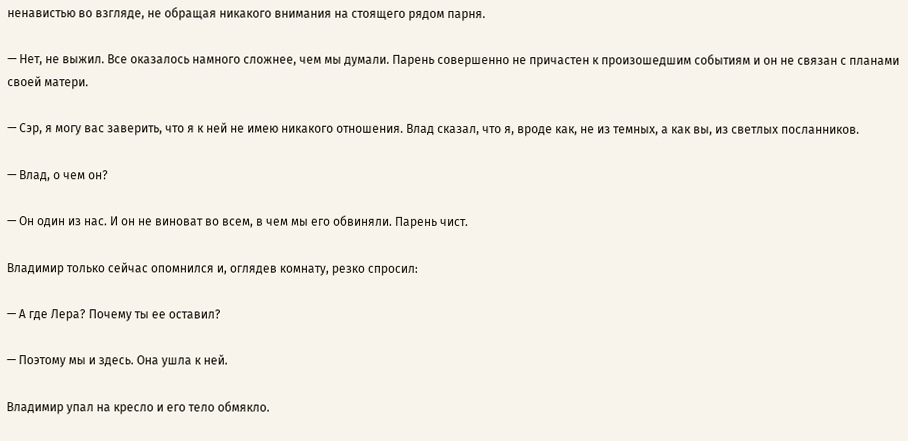ненавистью во взгляде, не обращая никакого внимания на стоящего рядом парня.

— Нет, не выжил. Все оказалось намного сложнее, чем мы думали. Парень совершенно не причастен к произошедшим событиям и он не связан с планами своей матери.

— Сэр, я могу вас заверить, что я к ней не имею никакого отношения. Влад сказал, что я, вроде как, не из темных, а как вы, из светлых посланников.

— Влад, о чем он?

— Он один из нас. И он не виноват во всем, в чем мы его обвиняли. Парень чист.

Владимир только сейчас опомнился и, оглядев комнату, резко спросил:

— А где Лера? Почему ты ее оставил?

— Поэтому мы и здесь. Она ушла к ней.

Владимир упал на кресло и его тело обмякло.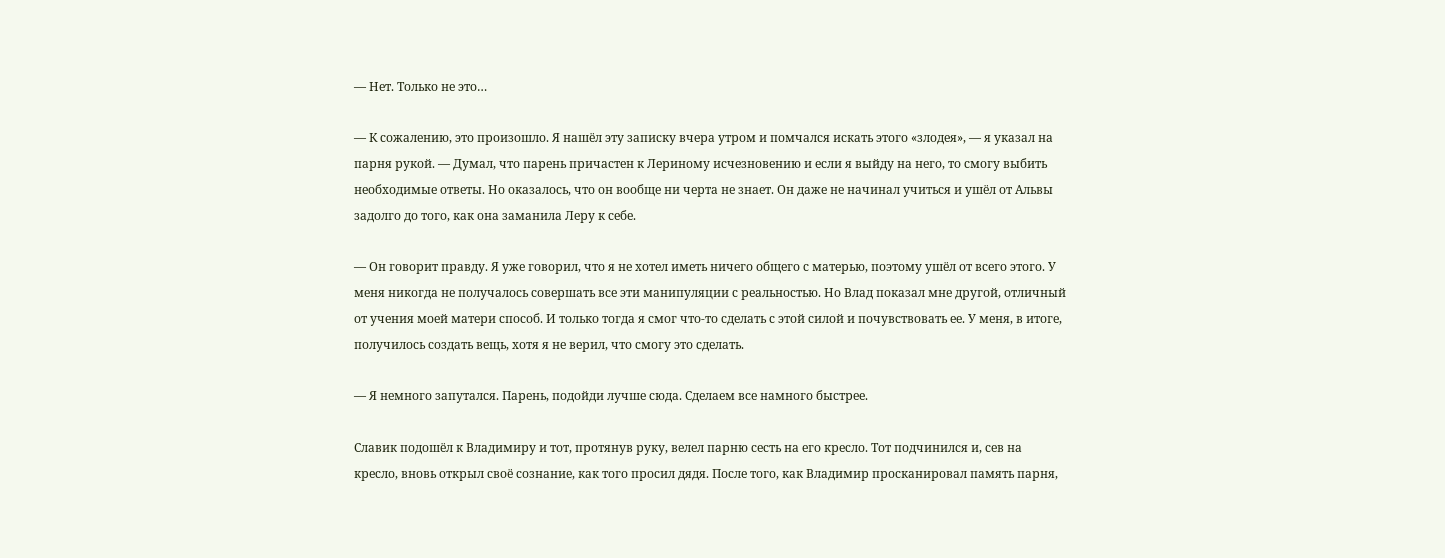— Нет. Только не это…

— К сожалению, это произошло. Я нашёл эту записку вчера утром и помчался искать этого «злодея», — я указал на парня рукой. — Думал, что парень причастен к Лериному исчезновению и если я выйду на него, то смогу выбить необходимые ответы. Но оказалось, что он вообще ни черта не знает. Он даже не начинал учиться и ушёл от Альвы задолго до того, как она заманила Леру к себе.

— Он говорит правду. Я уже говорил, что я не хотел иметь ничего общего с матерью, поэтому ушёл от всего этого. У меня никогда не получалось совершать все эти манипуляции с реальностью. Но Влад показал мне другой, отличный от учения моей матери способ. И только тогда я смог что-то сделать с этой силой и почувствовать ее. У меня, в итоге, получилось создать вещь, хотя я не верил, что смогу это сделать.

— Я немного запутался. Парень, подойди лучше сюда. Сделаем все намного быстрее.

Славик подошёл к Владимиру и тот, протянув руку, велел парню сесть на его кресло. Тот подчинился и, сев на кресло, вновь открыл своё сознание, как того просил дядя. После того, как Владимир просканировал память парня,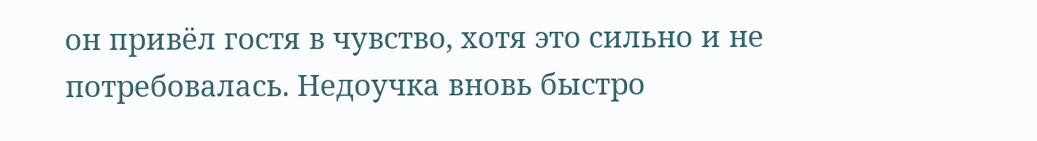он привёл гостя в чувство, хотя это сильно и не потребовалась. Недоучка вновь быстро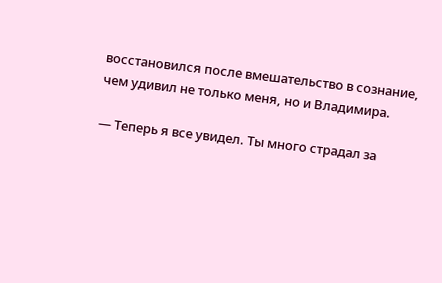восстановился после вмешательство в сознание, чем удивил не только меня, но и Владимира.

— Теперь я все увидел. Ты много страдал за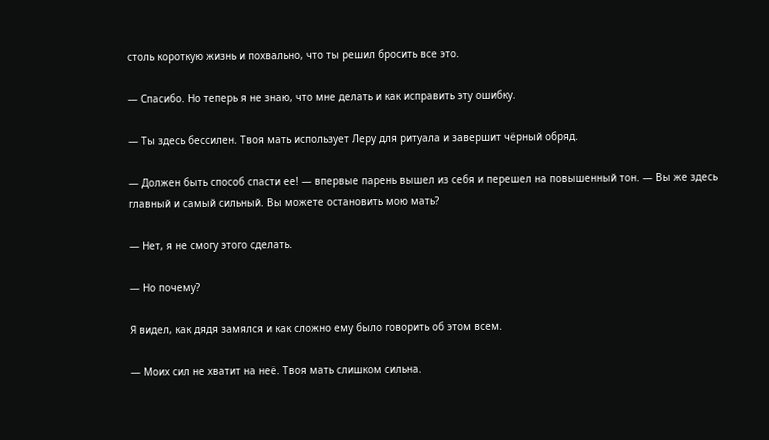столь короткую жизнь и похвально, что ты решил бросить все это.

— Спасибо. Но теперь я не знаю, что мне делать и как исправить эту ошибку.

— Ты здесь бессилен. Твоя мать использует Леру для ритуала и завершит чёрный обряд.

— Должен быть способ спасти ее! — впервые парень вышел из себя и перешел на повышенный тон. — Вы же здесь главный и самый сильный. Вы можете остановить мою мать?

— Нет, я не смогу этого сделать.

— Но почему?

Я видел, как дядя замялся и как сложно ему было говорить об этом всем.

— Моих сил не хватит на неё. Твоя мать слишком сильна.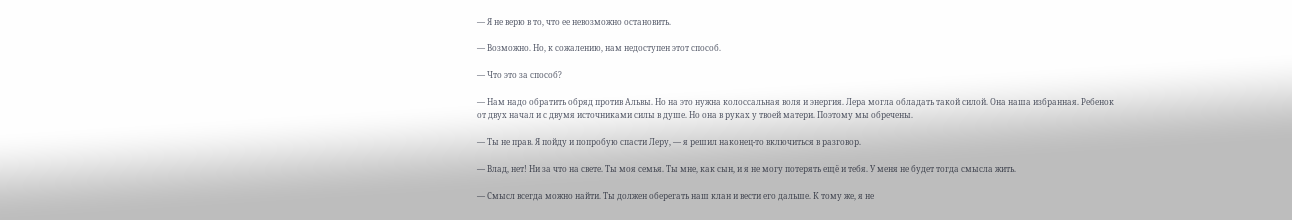— Я не верю в то, что ее невозможно остановить.

— Возможно. Но, к сожалению, нам недоступен этот способ.

— Что это за способ?

— Нам надо обратить обряд против Альвы. Но на это нужна колоссальная воля и энергия. Лера могла обладать такой силой. Она наша избранная. Ребенок от двух начал и с двумя источниками силы в душе. Но она в руках у твоей матери. Поэтому мы обречены.

— Ты не прав. Я пойду и попробую спасти Леру, — я решил наконец-то включиться в разговор.

— Влад, нет! Ни за что на свете. Ты моя семья. Ты мне, как сын, и я не могу потерять ещё и тебя. У меня не будет тогда смысла жить.

— Смысл всегда можно найти. Ты должен оберегать наш клан и вести его дальше. К тому же, я не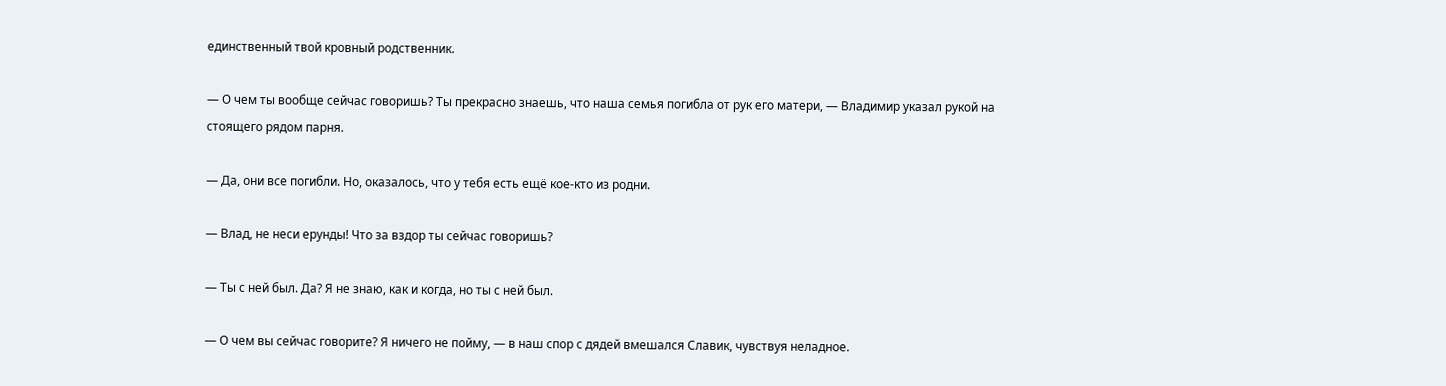единственный твой кровный родственник.

— О чем ты вообще сейчас говоришь? Ты прекрасно знаешь, что наша семья погибла от рук его матери, — Владимир указал рукой на стоящего рядом парня.

— Да, они все погибли. Но, оказалось, что у тебя есть ещё кое-кто из родни.

— Влад, не неси ерунды! Что за вздор ты сейчас говоришь?

— Ты с ней был. Да? Я не знаю, как и когда, но ты с ней был.

— О чем вы сейчас говорите? Я ничего не пойму, — в наш спор с дядей вмешался Славик, чувствуя неладное.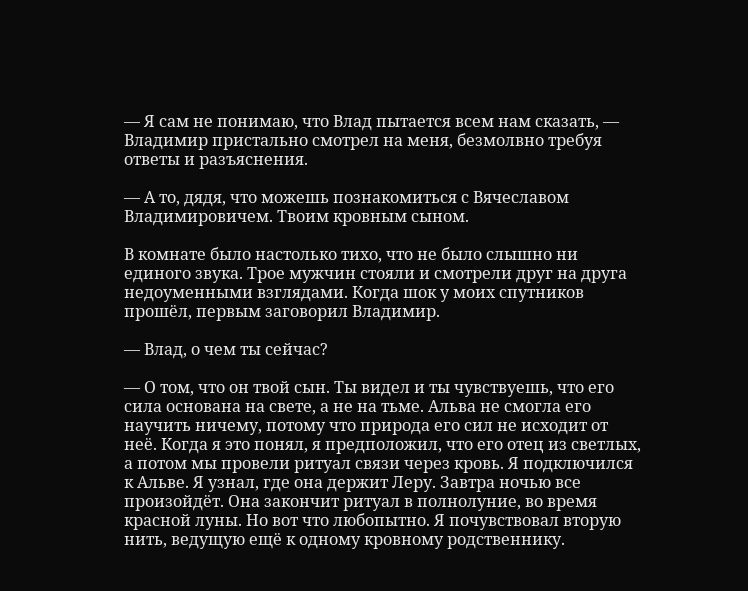— Я сам не понимаю, что Влад пытается всем нам сказать, — Владимир пристально смотрел на меня, безмолвно требуя ответы и разъяснения.

— А то, дядя, что можешь познакомиться с Вячеславом Владимировичем. Твоим кровным сыном.

В комнате было настолько тихо, что не было слышно ни единого звука. Трое мужчин стояли и смотрели друг на друга недоуменными взглядами. Когда шок у моих спутников прошёл, первым заговорил Владимир.

— Влад, о чем ты сейчас?

— О том, что он твой сын. Ты видел и ты чувствуешь, что его сила основана на свете, а не на тьме. Альва не смогла его научить ничему, потому что природа его сил не исходит от неё. Когда я это понял, я предположил, что его отец из светлых, а потом мы провели ритуал связи через кровь. Я подключился к Альве. Я узнал, где она держит Леру. Завтра ночью все произойдёт. Она закончит ритуал в полнолуние, во время красной луны. Но вот что любопытно. Я почувствовал вторую нить, ведущую ещё к одному кровному родственнику.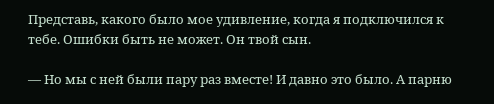Представь, какого было мое удивление, когда я подключился к тебе. Ошибки быть не может. Он твой сын.

— Но мы с ней были пару раз вместе! И давно это было. А парню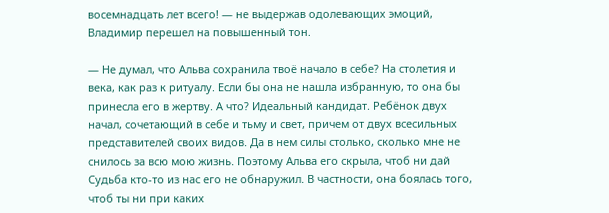восемнадцать лет всего! — не выдержав одолевающих эмоций, Владимир перешел на повышенный тон.

— Не думал, что Альва сохранила твоё начало в себе? На столетия и века, как раз к ритуалу. Если бы она не нашла избранную, то она бы принесла его в жертву. А что? Идеальный кандидат. Ребёнок двух начал, сочетающий в себе и тьму и свет, причем от двух всесильных представителей своих видов. Да в нем силы столько, сколько мне не снилось за всю мою жизнь. Поэтому Альва его скрыла, чтоб ни дай Судьба кто-то из нас его не обнаружил. В частности, она боялась того, чтоб ты ни при каких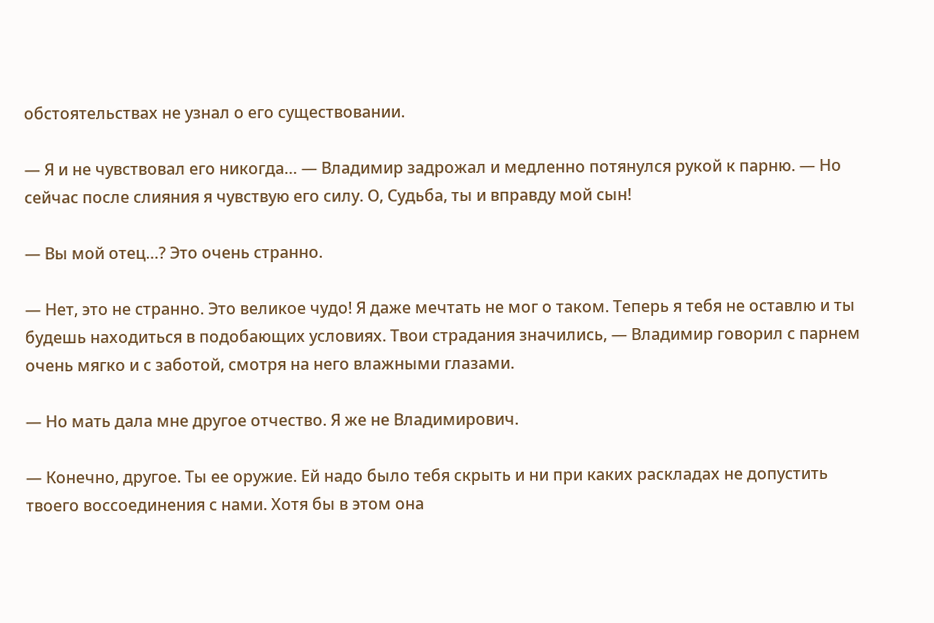обстоятельствах не узнал о его существовании.

— Я и не чувствовал его никогда… — Владимир задрожал и медленно потянулся рукой к парню. — Но сейчас после слияния я чувствую его силу. О, Судьба, ты и вправду мой сын!

— Вы мой отец…? Это очень странно.

— Нет, это не странно. Это великое чудо! Я даже мечтать не мог о таком. Теперь я тебя не оставлю и ты будешь находиться в подобающих условиях. Твои страдания значились, — Владимир говорил с парнем очень мягко и с заботой, смотря на него влажными глазами.

— Но мать дала мне другое отчество. Я же не Владимирович.

— Конечно, другое. Ты ее оружие. Ей надо было тебя скрыть и ни при каких раскладах не допустить твоего воссоединения с нами. Хотя бы в этом она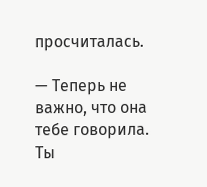просчиталась.

— Теперь не важно, что она тебе говорила. Ты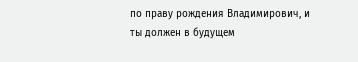по праву рождения Владимирович, и ты должен в будущем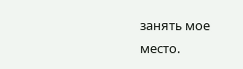занять мое место.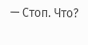— Стоп. Что?